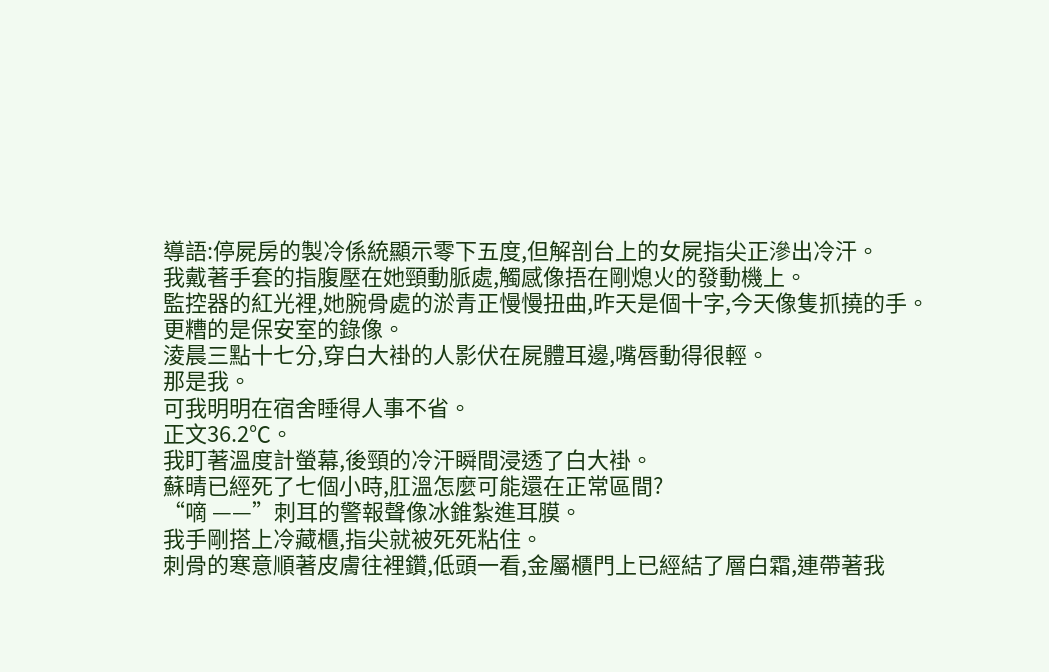導語:停屍房的製冷係統顯示零下五度,但解剖台上的女屍指尖正滲出冷汗。
我戴著手套的指腹壓在她頸動脈處,觸感像捂在剛熄火的發動機上。
監控器的紅光裡,她腕骨處的淤青正慢慢扭曲,昨天是個十字,今天像隻抓撓的手。
更糟的是保安室的錄像。
淩晨三點十七分,穿白大褂的人影伏在屍體耳邊,嘴唇動得很輕。
那是我。
可我明明在宿舍睡得人事不省。
正文36.2℃。
我盯著溫度計螢幕,後頸的冷汗瞬間浸透了白大褂。
蘇晴已經死了七個小時,肛溫怎麼可能還在正常區間?
“嘀 ——”刺耳的警報聲像冰錐紮進耳膜。
我手剛搭上冷藏櫃,指尖就被死死粘住。
刺骨的寒意順著皮膚往裡鑽,低頭一看,金屬櫃門上已經結了層白霜,連帶著我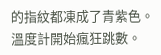的指紋都凍成了青紫色。
溫度計開始瘋狂跳數。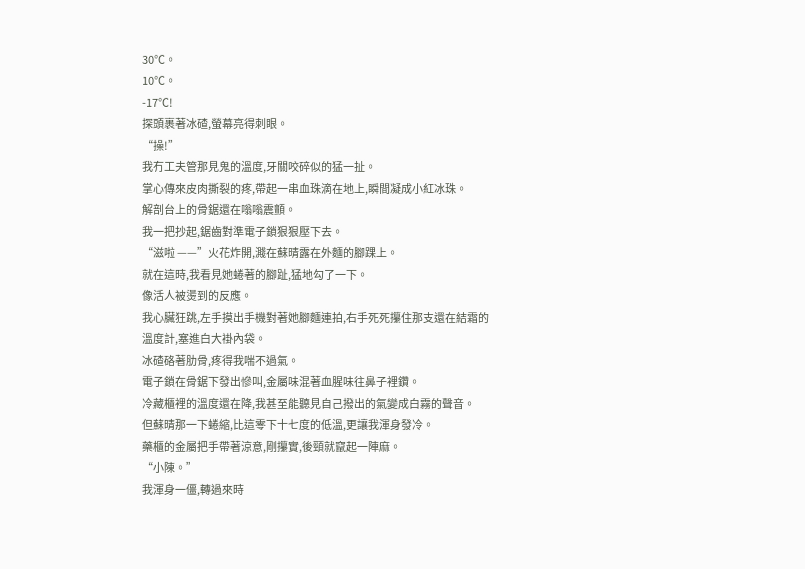30℃。
10℃。
-17℃!
探頭裹著冰碴,螢幕亮得刺眼。
“操!”
我冇工夫管那見鬼的溫度,牙關咬碎似的猛一扯。
掌心傳來皮肉撕裂的疼,帶起一串血珠滴在地上,瞬間凝成小紅冰珠。
解剖台上的骨鋸還在嗡嗡震顫。
我一把抄起,鋸齒對準電子鎖狠狠壓下去。
“滋啦 ——”火花炸開,濺在蘇晴露在外麵的腳踝上。
就在這時,我看見她蜷著的腳趾,猛地勾了一下。
像活人被燙到的反應。
我心臟狂跳,左手摸出手機對著她腳麵連拍,右手死死攥住那支還在結霜的溫度計,塞進白大褂內袋。
冰碴硌著肋骨,疼得我喘不過氣。
電子鎖在骨鋸下發出慘叫,金屬味混著血腥味往鼻子裡鑽。
冷藏櫃裡的溫度還在降,我甚至能聽見自己撥出的氣變成白霧的聲音。
但蘇晴那一下蜷縮,比這零下十七度的低溫,更讓我渾身發冷。
藥櫃的金屬把手帶著涼意,剛攥實,後頸就竄起一陣麻。
“小陳。”
我渾身一僵,轉過來時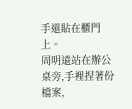手還貼在櫃門上。
周明遠站在辦公桌旁,手裡捏著份檔案,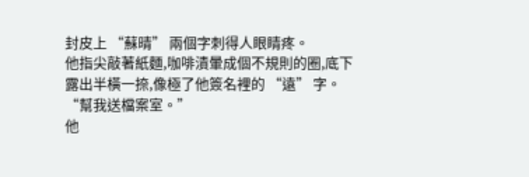封皮上 “蘇晴” 兩個字刺得人眼睛疼。
他指尖敲著紙麵,咖啡漬暈成個不規則的圈,底下露出半橫一捺,像極了他簽名裡的 “遠” 字。
“幫我送檔案室。”
他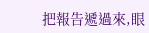把報告遞過來,眼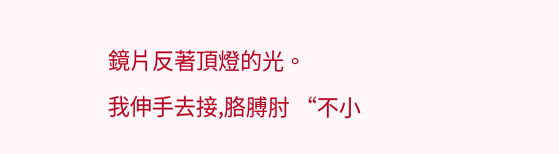鏡片反著頂燈的光。
我伸手去接,胳膊肘 “不小